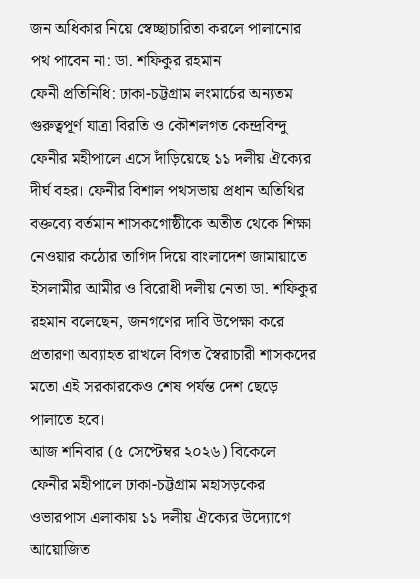জন অধিকার নিয়ে স্বেচ্ছাচারিতা করলে পালানোর পথ পাবেন না: ডা. শফিকুর রহমান
ফেনী প্রতিনিধি: ঢাকা-চট্টগ্রাম লংমার্চের অন্যতম গুরুত্বপূর্ণ যাত্রা বিরতি ও কৌশলগত কেন্দ্রবিন্দু ফেনীর মহীপালে এসে দাঁড়িয়েছে ১১ দলীয় ঐক্যের দীর্ঘ বহর। ফেনীর বিশাল পথসভায় প্রধান অতিথির বক্তব্যে বর্তমান শাসকগোষ্ঠীকে অতীত থেকে শিক্ষা নেওয়ার কঠোর তাগিদ দিয়ে বাংলাদেশ জামায়াতে ইসলামীর আমীর ও বিরোধী দলীয় নেতা ডা. শফিকুর রহমান বলেছেন, জনগণের দাবি উপেক্ষা করে প্রতারণা অব্যাহত রাখলে বিগত স্বৈরাচারী শাসকদের মতো এই সরকারকেও শেষ পর্যন্ত দেশ ছেড়ে পালাতে হবে।
আজ শনিবার (৫ সেপ্টেম্বর ২০২৬) বিকেলে ফেনীর মহীপালে ঢাকা-চট্টগ্রাম মহাসড়কের ওভারপাস এলাকায় ১১ দলীয় ঐক্যের উদ্যোগে আয়োজিত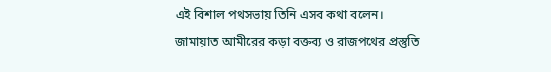এই বিশাল পথসভায় তিনি এসব কথা বলেন।
জামায়াত আমীরের কড়া বক্তব্য ও রাজপথের প্রস্তুতি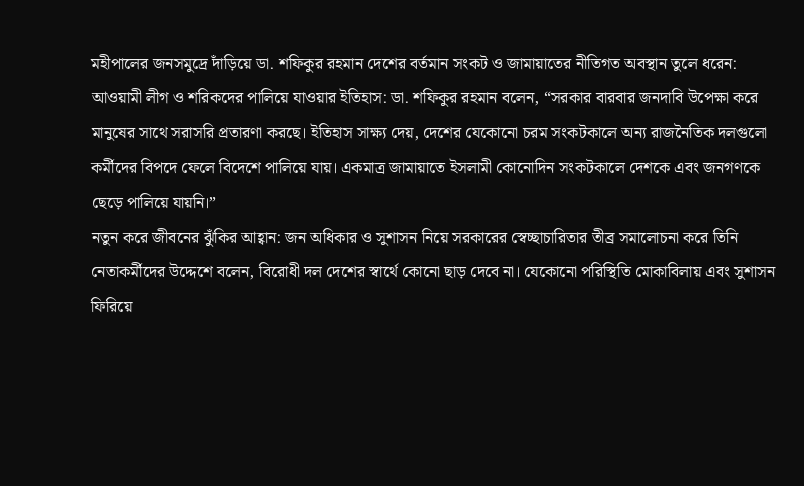মহীপালের জনসমুদ্রে দাঁড়িয়ে ডা. শফিকুর রহমান দেশের বর্তমান সংকট ও জামায়াতের নীতিগত অবস্থান তুলে ধরেন:
আওয়ামী লীগ ও শরিকদের পালিয়ে যাওয়ার ইতিহাস: ডা. শফিকুর রহমান বলেন, “সরকার বারবার জনদাবি উপেক্ষা করে মানুষের সাথে সরাসরি প্রতারণা করছে। ইতিহাস সাক্ষ্য দেয়, দেশের যেকোনো চরম সংকটকালে অন্য রাজনৈতিক দলগুলো কর্মীদের বিপদে ফেলে বিদেশে পালিয়ে যায়। একমাত্র জামায়াতে ইসলামী কোনোদিন সংকটকালে দেশকে এবং জনগণকে ছেড়ে পালিয়ে যায়নি।”
নতুন করে জীবনের ঝুঁকির আহ্বান: জন অধিকার ও সুশাসন নিয়ে সরকারের স্বেচ্ছাচারিতার তীব্র সমালোচনা করে তিনি নেতাকর্মীদের উদ্দেশে বলেন, বিরোধী দল দেশের স্বার্থে কোনো ছাড় দেবে না। যেকোনো পরিস্থিতি মোকাবিলায় এবং সুশাসন ফিরিয়ে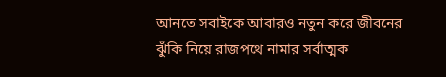আনতে সবাইকে আবারও নতুন করে জীবনের ঝুঁকি নিয়ে রাজপথে নামার সর্বাত্মক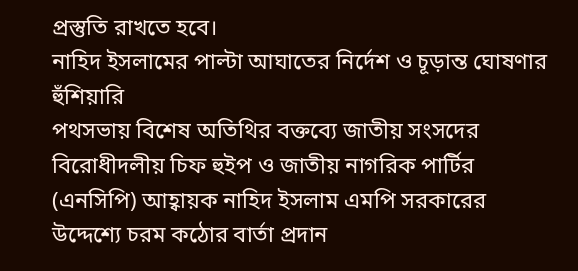প্রস্তুতি রাখতে হবে।
নাহিদ ইসলামের পাল্টা আঘাতের নির্দেশ ও চূড়ান্ত ঘোষণার হুঁশিয়ারি
পথসভায় বিশেষ অতিথির বক্তব্যে জাতীয় সংসদের বিরোধীদলীয় চিফ হুইপ ও জাতীয় নাগরিক পার্টির (এনসিপি) আহ্বায়ক নাহিদ ইসলাম এমপি সরকারের উদ্দেশ্যে চরম কঠোর বার্তা প্রদান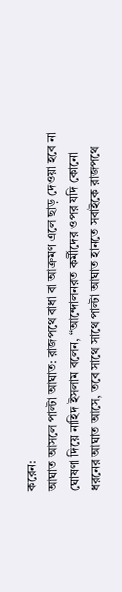করেন:
আঘাত আসলে পাল্টা আঘাত: রাজপথে বাধা বা আক্রমণ এলে ছাড় দেওয়া হবে না ঘোষণা দিয়ে নাহিদ ইসলাম বলেন, “আন্দোলনরত কর্মীদের ওপর যদি কোনো ধরনের আঘাত আসে, তবে সাথে সাথে পাল্টা আঘাত হানতে সবাইকে রাজপথে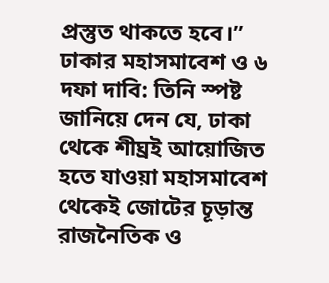প্রস্তুত থাকতে হবে।”
ঢাকার মহাসমাবেশ ও ৬ দফা দাবি: তিনি স্পষ্ট জানিয়ে দেন যে, ঢাকা থেকে শীঘ্রই আয়োজিত হতে যাওয়া মহাসমাবেশ থেকেই জোটের চূড়ান্ত রাজনৈতিক ও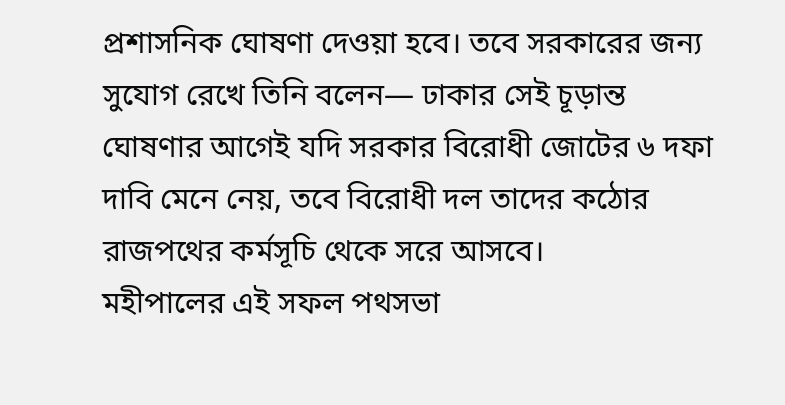প্রশাসনিক ঘোষণা দেওয়া হবে। তবে সরকারের জন্য সুযোগ রেখে তিনি বলেন— ঢাকার সেই চূড়ান্ত ঘোষণার আগেই যদি সরকার বিরোধী জোটের ৬ দফা দাবি মেনে নেয়, তবে বিরোধী দল তাদের কঠোর রাজপথের কর্মসূচি থেকে সরে আসবে।
মহীপালের এই সফল পথসভা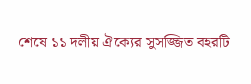শেষে ১১ দলীয় ঐক্যের সুসজ্জিত বহরটি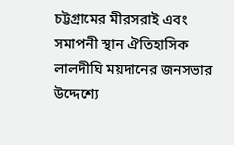চট্টগ্রামের মীরসরাই এবং সমাপনী স্থান ঐতিহাসিক লালদীঘি ময়দানের জনসভার উদ্দেশ্যে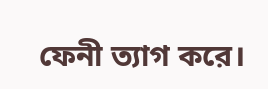ফেনী ত্যাগ করে।